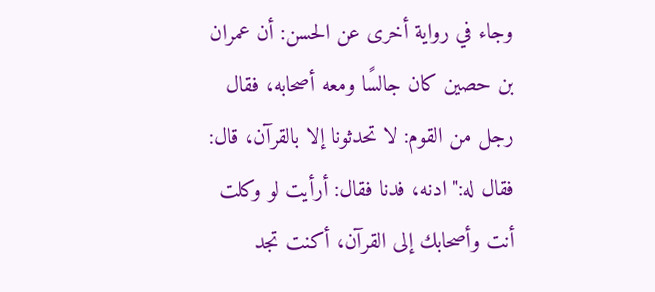وجاء في رواية أخرى عن الحسن: أن عمران بن حصين كان جالسًا ومعه أصحابه، فقال رجل من القوم: لا تحدثونا إلا بالقرآن، قال: فقال له:"ادنه، فدنا فقال: أرأيت لو وكلت أنت وأصحابك إلى القرآن، أكنت تجد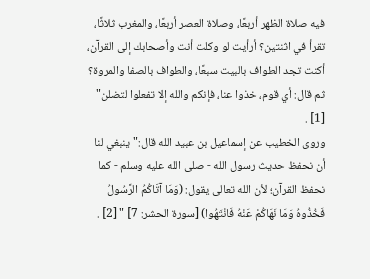فيه صلاة الظهر أربعًا، وصلاة العصر أربعًا، والمغرب ثلاثًا، تقرأ في اثنتين؟ أرأيت لو وكلت أنت وأصحابك إلى القرآن، أكنت تجد الطواف بالبيت سبعًا، والطواف بالصفا والمروة؟ ثم قال: أي قوم، خذوا عنا، فإنكم والله إلا تفعلوا لتضلن" [1] .
وروى الخطيب عن إسماعيل بن عبيد الله قال:"ينبغي لنا أن نحفظ حديث رسول الله - صلى الله عليه وسلم - كما نحفظ القرآن؛ لأن الله تعالى يقول: (وَمَا آتَاكُمُ الرَّسُولُ فَخُذُوهُ وَمَا نَهَاكُمْ عَنْهُ فَانْتَهُوا) [سورة الحشر: 7] " [2] .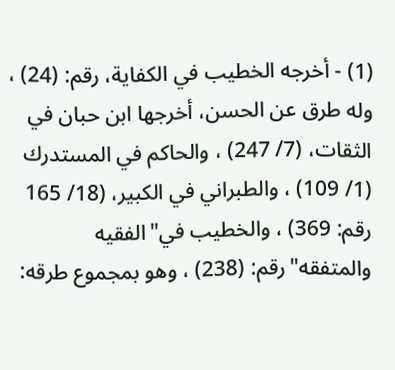(1) - أخرجه الخطيب في الكفاية، رقم: (24) ، وله طرق عن الحسن، أخرجها ابن حبان في الثقات، (7/ 247) ، والحاكم في المستدرك (1/ 109) ، والطبراني في الكبير، (18/ 165 رقم: 369) ، والخطيب في"الفقيه والمتفقه"رقم: (238) ، وهو بمجموع طرقه: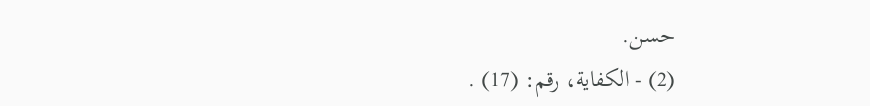حسن.
(2) - الكفاية، رقم: (17) .